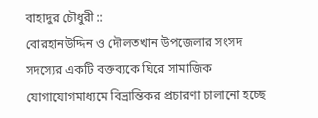বাহাদুর চৌধুরী ::
বোরহানউদ্দিন ও দৌলতখান উপজেলার সংসদ সদস্যের একটি বক্তব্যকে ঘিরে সামাজিক যোগাযোগমাধ্যমে বিভ্রান্তিকর প্রচারণা চালানো হচ্ছে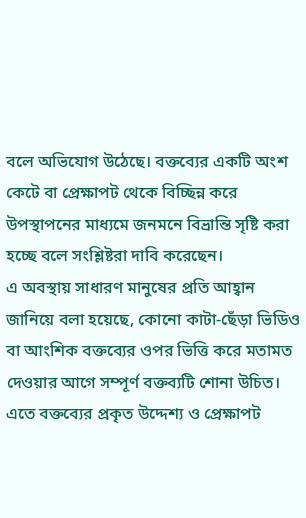বলে অভিযোগ উঠেছে। বক্তব্যের একটি অংশ কেটে বা প্রেক্ষাপট থেকে বিচ্ছিন্ন করে উপস্থাপনের মাধ্যমে জনমনে বিভ্রান্তি সৃষ্টি করা হচ্ছে বলে সংশ্লিষ্টরা দাবি করেছেন।
এ অবস্থায় সাধারণ মানুষের প্রতি আহ্বান জানিয়ে বলা হয়েছে, কোনো কাটা-ছেঁড়া ভিডিও বা আংশিক বক্তব্যের ওপর ভিত্তি করে মতামত দেওয়ার আগে সম্পূর্ণ বক্তব্যটি শোনা উচিত। এতে বক্তব্যের প্রকৃত উদ্দেশ্য ও প্রেক্ষাপট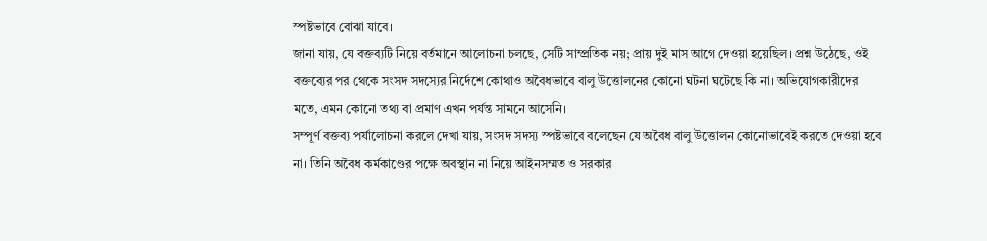স্পষ্টভাবে বোঝা যাবে।
জানা যায়, যে বক্তব্যটি নিয়ে বর্তমানে আলোচনা চলছে, সেটি সাম্প্রতিক নয়; প্রায় দুই মাস আগে দেওয়া হয়েছিল। প্রশ্ন উঠেছে, ওই বক্তব্যের পর থেকে সংসদ সদস্যের নির্দেশে কোথাও অবৈধভাবে বালু উত্তোলনের কোনো ঘটনা ঘটেছে কি না। অভিযোগকারীদের মতে, এমন কোনো তথ্য বা প্রমাণ এখন পর্যন্ত সামনে আসেনি।
সম্পূর্ণ বক্তব্য পর্যালোচনা করলে দেখা যায়, সংসদ সদস্য স্পষ্টভাবে বলেছেন যে অবৈধ বালু উত্তোলন কোনোভাবেই করতে দেওয়া হবে না। তিনি অবৈধ কর্মকাণ্ডের পক্ষে অবস্থান না নিয়ে আইনসম্মত ও সরকার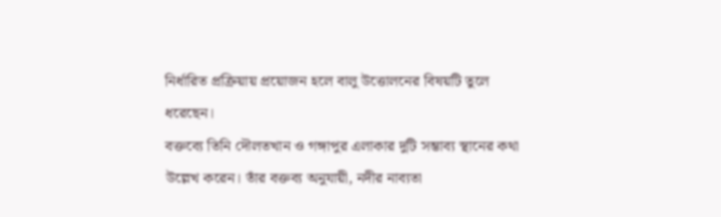নির্ধারিত প্রক্রিয়ায় প্রয়োজন হলে বালু উত্তোলনের বিষয়টি তুলে ধরেছেন।
বক্তব্যে তিনি দৌলতখান ও গঙ্গাপুর এলাকার দুটি সম্ভাব্য স্থানের কথা উল্লেখ করেন। তাঁর বক্তব্য অনুযায়ী, নদীর নাব্যতা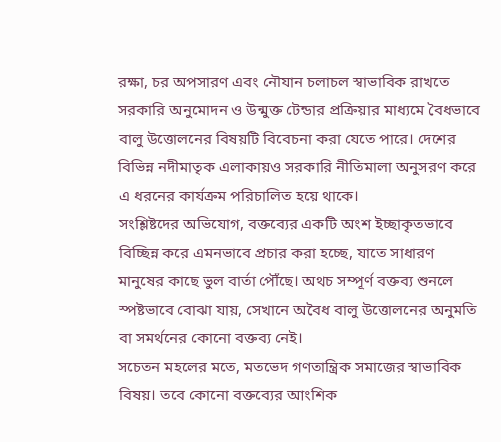রক্ষা, চর অপসারণ এবং নৌযান চলাচল স্বাভাবিক রাখতে সরকারি অনুমোদন ও উন্মুক্ত টেন্ডার প্রক্রিয়ার মাধ্যমে বৈধভাবে বালু উত্তোলনের বিষয়টি বিবেচনা করা যেতে পারে। দেশের বিভিন্ন নদীমাতৃক এলাকায়ও সরকারি নীতিমালা অনুসরণ করে এ ধরনের কার্যক্রম পরিচালিত হয়ে থাকে।
সংশ্লিষ্টদের অভিযোগ, বক্তব্যের একটি অংশ ইচ্ছাকৃতভাবে বিচ্ছিন্ন করে এমনভাবে প্রচার করা হচ্ছে, যাতে সাধারণ মানুষের কাছে ভুল বার্তা পৌঁছে। অথচ সম্পূর্ণ বক্তব্য শুনলে স্পষ্টভাবে বোঝা যায়, সেখানে অবৈধ বালু উত্তোলনের অনুমতি বা সমর্থনের কোনো বক্তব্য নেই।
সচেতন মহলের মতে, মতভেদ গণতান্ত্রিক সমাজের স্বাভাবিক বিষয়। তবে কোনো বক্তব্যের আংশিক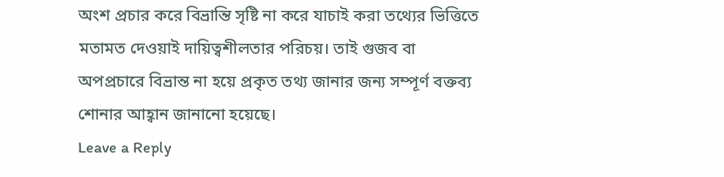অংশ প্রচার করে বিভ্রান্তি সৃষ্টি না করে যাচাই করা তথ্যের ভিত্তিতে মতামত দেওয়াই দায়িত্বশীলতার পরিচয়। তাই গুজব বা অপপ্রচারে বিভ্রান্ত না হয়ে প্রকৃত তথ্য জানার জন্য সম্পূর্ণ বক্তব্য শোনার আহ্বান জানানো হয়েছে।
Leave a Reply